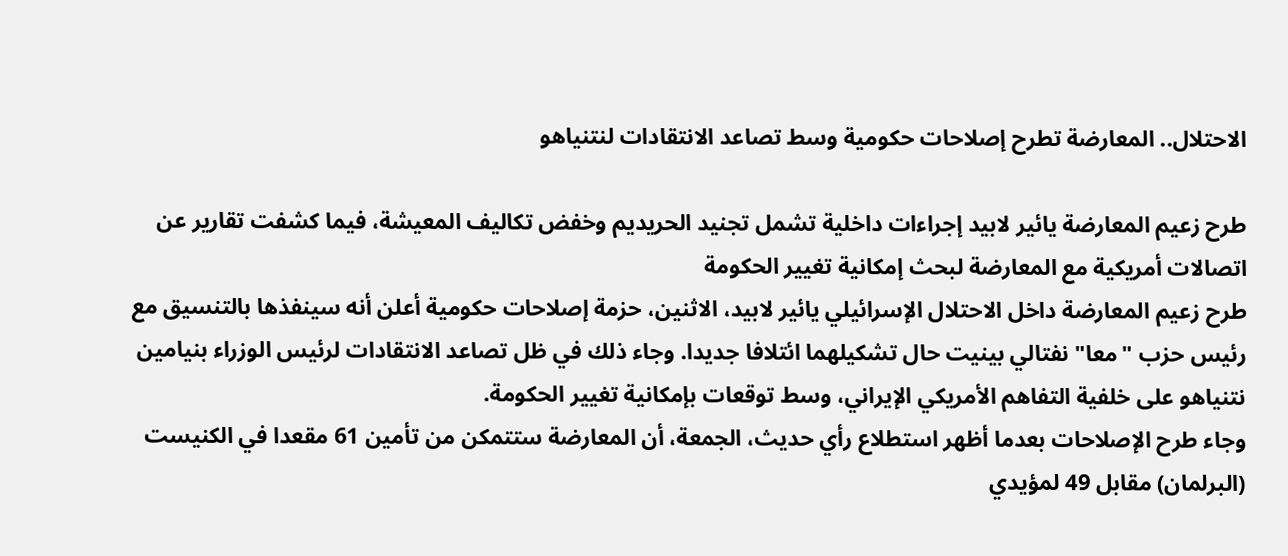الاحتلال.. المعارضة تطرح إصلاحات حكومية وسط تصاعد الانتقادات لنتنياهو

طرح زعيم المعارضة يائير لابيد إجراءات داخلية تشمل تجنيد الحريديم وخفض تكاليف المعيشة، فيما كشفت تقارير عن اتصالات أمريكية مع المعارضة لبحث إمكانية تغيير الحكومة
طرح زعيم المعارضة داخل الاحتلال الإسرائيلي يائير لابيد، الاثنين، حزمة إصلاحات حكومية أعلن أنه سينفذها بالتنسيق مع رئيس حزب "معا" نفتالي بينيت حال تشكيلهما ائتلافا جديدا. وجاء ذلك في ظل تصاعد الانتقادات لرئيس الوزراء بنيامين نتنياهو على خلفية التفاهم الأمريكي الإيراني، وسط توقعات بإمكانية تغيير الحكومة.
وجاء طرح الإصلاحات بعدما أظهر استطلاع رأي حديث، الجمعة، أن المعارضة ستتمكن من تأمين 61 مقعدا في الكنيست (البرلمان) مقابل 49 لمؤيدي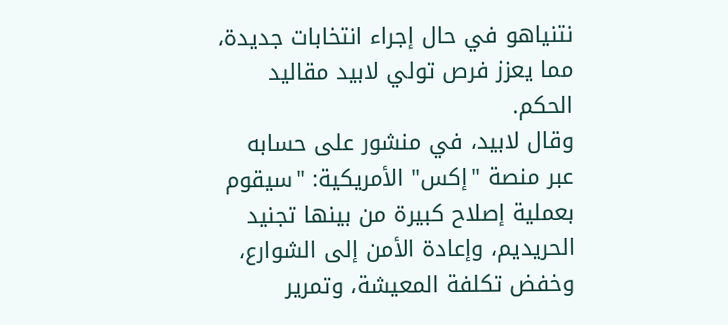نتنياهو في حال إجراء انتخابات جديدة، مما يعزز فرص تولي لابيد مقاليد الحكم.
وقال لابيد، في منشور على حسابه عبر منصة "إكس" الأمريكية: "سيقوم بعملية إصلاح كبيرة من بينها تجنيد الحريديم، وإعادة الأمن إلى الشوارع، وخفض تكلفة المعيشة، وتمرير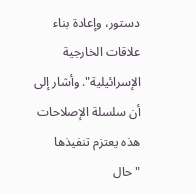دستور، وإعادة بناء علاقات الخارجية الإسرائيلية". وأشار إلى أن سلسلة الإصلاحات هذه يعتزم تنفيذها "حال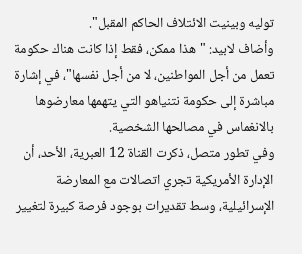توليه وبينيت الائتلاف الحاكم المقبل".
وأضاف لابيد: "هذا ممكن، فقط إذا كانت هناك حكومة تعمل من أجل المواطنين، لا من أجل نفسها"، في إشارة مباشرة إلى حكومة نتنياهو التي يتهمها معارضوها بالانغماس في مصالحها الشخصية.
وفي تطور متصل، ذكرت القناة 12 العبرية، الأحد، أن الإدارة الأمريكية تجري اتصالات مع المعارضة الإسرائيلية، وسط تقديرات بوجود فرصة كبيرة لتغيير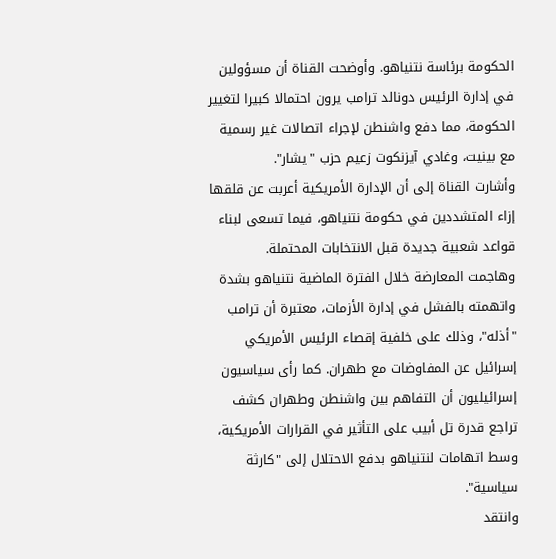الحكومة برئاسة نتنياهو. وأوضحت القناة أن مسؤولين في إدارة الرئيس دونالد ترامب يرون احتمالا كبيرا لتغيير الحكومة، مما دفع واشنطن لإجراء اتصالات غير رسمية مع بينيت، وغادي آيزنكوت زعيم حزب "يشار".
وأشارت القناة إلى أن الإدارة الأمريكية أعربت عن قلقها إزاء المتشددين في حكومة نتنياهو، فيما تسعى لبناء قواعد شعبية جديدة قبل الانتخابات المحتملة.
وهاجمت المعارضة خلال الفترة الماضية نتنياهو بشدة واتهمته بالفشل في إدارة الأزمات، معتبرة أن ترامب "أذله"، وذلك على خلفية إقصاء الرئيس الأمريكي إسرائيل عن المفاوضات مع طهران. كما رأى سياسيون إسرائيليون أن التفاهم بين واشنطن وطهران كشف تراجع قدرة تل أبيب على التأثير في القرارات الأمريكية، وسط اتهامات لنتنياهو بدفع الاحتلال إلى "كارثة سياسية".
وانتقد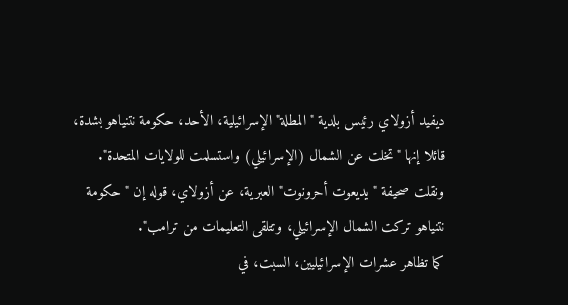ديفيد أزولاي رئيس بلدية "المطلة" الإسرائيلية، الأحد، حكومة نتنياهو بشدة، قائلا إنها "تخلت عن الشمال (الإسرائيلي) واستسلمت للولايات المتحدة". ونقلت صحيفة "يديعوت أحرونوت" العبرية، عن أزولاي، قوله إن "حكومة نتنياهو تركت الشمال الإسرائيلي، وتتلقى التعليمات من ترامب".
كما تظاهر عشرات الإسرائيليين، السبت، في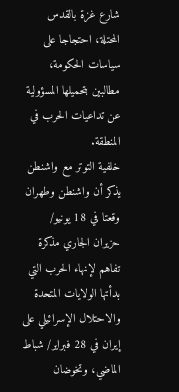شارع غزة بالقدس المحتلة، احتجاجا على سياسات الحكومة، مطالبين بتحميلها المسؤولية عن تداعيات الحرب في المنطقة.
خلفية التوتر مع واشنطن
يذكر أن واشنطن وطهران وقعتا في 18 يونيو/ حزيران الجاري مذكرة تفاهم لإنهاء الحرب التي بدأتها الولايات المتحدة والاحتلال الإسرائيلي على إيران في 28 فبراير/ شباط الماضي، وتخوضان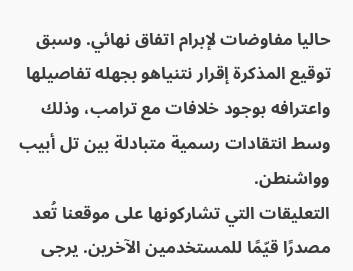حاليا مفاوضات لإبرام اتفاق نهائي. وسبق توقيع المذكرة إقرار نتنياهو بجهله تفاصيلها واعترافه بوجود خلافات مع ترامب، وذلك وسط انتقادات رسمية متبادلة بين تل أبيب وواشنطن.
التعليقات التي تشاركونها على موقعنا تُعد مصدرًا قيّمًا للمستخدمين الآخرين. يرجى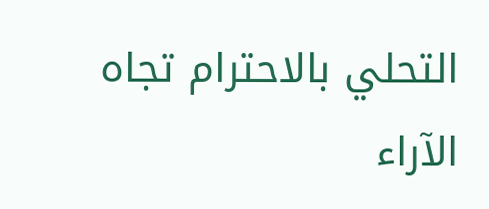التحلي بالاحترام تجاه الآراء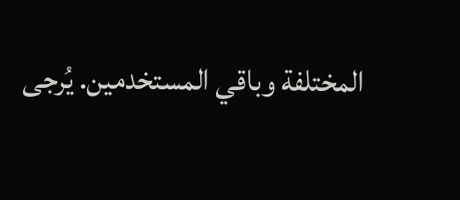المختلفة وباقي المستخدمين. يُرجى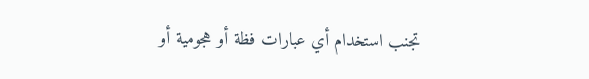تجنب استخدام أي عبارات فظة أو هجومية أو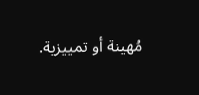مُهينة أو تمييزية.